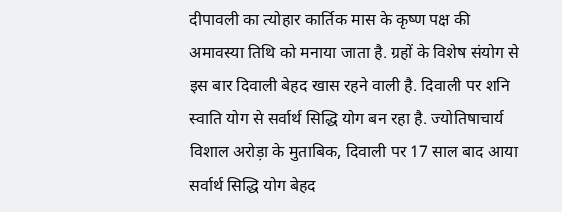दीपावली का त्योहार कार्तिक मास के कृष्ण पक्ष की अमावस्या तिथि को मनाया जाता है. ग्रहों के विशेष संयोग से इस बार दिवाली बेहद खास रहने वाली है. दिवाली पर शनि स्वाति योग से सर्वार्थ सिद्धि योग बन रहा है. ज्योतिषाचार्य विशाल अरोड़ा के मुताबिक, दिवाली पर 17 साल बाद आया सर्वार्थ सिद्धि योग बेहद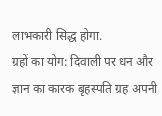लाभकारी सिद्ध होगा.
ग्रहों का योग: दिवाली पर धन और ज्ञान का कारक बृहस्पति ग्रह अपनी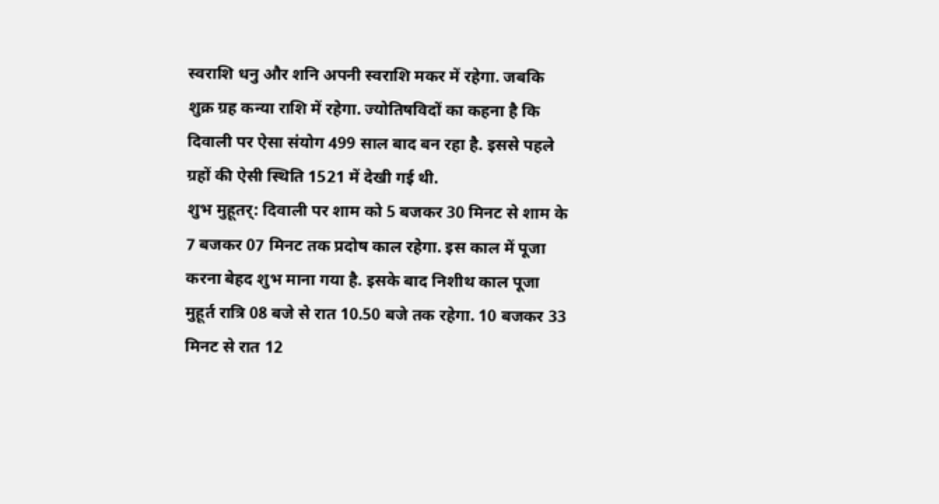स्वराशि धनु और शनि अपनी स्वराशि मकर में रहेगा. जबकि शुक्र ग्रह कन्या राशि में रहेगा. ज्योतिषविदों का कहना है कि दिवाली पर ऐसा संयोग 499 साल बाद बन रहा है. इससे पहले ग्रहों की ऐसी स्थिति 1521 में देखी गई थी.
शुभ मुहूतर्: दिवाली पर शाम को 5 बजकर 30 मिनट से शाम के 7 बजकर 07 मिनट तक प्रदोष काल रहेगा. इस काल में पूजा करना बेहद शुभ माना गया है. इसके बाद निशीथ काल पूजा मुहूर्त रात्रि 08 बजे से रात 10.50 बजे तक रहेगा. 10 बजकर 33 मिनट से रात 12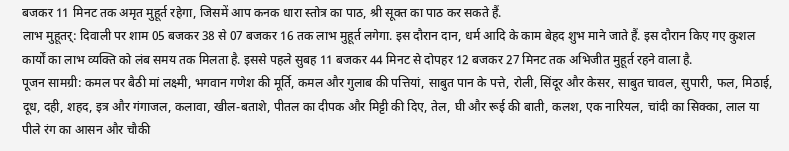बजकर 11 मिनट तक अमृत मुहूर्त रहेगा, जिसमें आप कनक धारा स्तोत्र का पाठ, श्री सूक्त का पाठ कर सकते हैं.
लाभ मुहूतर्: दिवाली पर शाम 05 बजकर 38 से 07 बजकर 16 तक लाभ मुहूर्त लगेगा. इस दौरान दान, धर्म आदि के काम बेहद शुभ माने जाते हैं. इस दौरान किए गए कुशल कार्यों का लाभ व्यक्ति को लंब समय तक मिलता है. इससे पहले सुबह 11 बजकर 44 मिनट से दोपहर 12 बजकर 27 मिनट तक अभिजीत मुहूर्त रहने वाला है.
पूजन सामग्री: कमल पर बैठी मां लक्ष्मी, भगवान गणेश की मूर्ति, कमल और गुलाब की पत्तियां, साबुत पान के पत्ते, रोली, सिंदूर और केसर, साबुत चावल, सुपारी, फल, मिठाई, दूध, दही, शहद, इत्र और गंगाजल, कलावा, खील-बताशे, पीतल का दीपक और मिट्टी की दिए, तेल, घी और रूई की बाती, कलश, एक नारियल, चांदी का सिक्का, लाल या पीले रंग का आसन और चौकी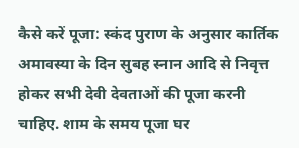कैसे करें पूजा: स्कंद पुराण के अनुसार कार्तिक अमावस्या के दिन सुबह स्नान आदि से निवृत्त होकर सभी देवी देवताओं की पूजा करनी चाहिए. शाम के समय पूजा घर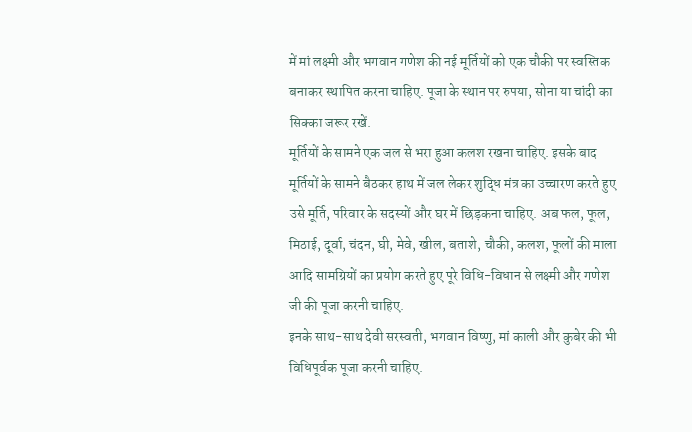में मां लक्ष्मी और भगवान गणेश की नई मूर्तियों को एक चौकी पर स्वस्तिक बनाकर स्थापित करना चाहिए. पूजा के स्थान पर रुपया, सोना या चांदी का सिक्का जरूर रखें.
मूर्तियों के सामने एक जल से भरा हुआ कलश रखना चाहिए. इसके बाद मूर्तियों के सामने बैठकर हाथ में जल लेकर शुद्धि मंत्र का उच्चारण करते हुए उसे मूर्ति, परिवार के सदस्यों और घर में छिड़कना चाहिए. अब फल, फूल, मिठाई, दूर्वा, चंदन, घी, मेवे, खील, बताशे, चौकी, कलश, फूलों की माला आदि सामग्रियों का प्रयोग करते हुए पूरे विधि-विधान से लक्ष्मी और गणेश जी की पूजा करनी चाहिए.
इनके साथ-साथ देवी सरस्वती, भगवान विष्णु, मां काली और कुबेर की भी विधिपूर्वक पूजा करनी चाहिए.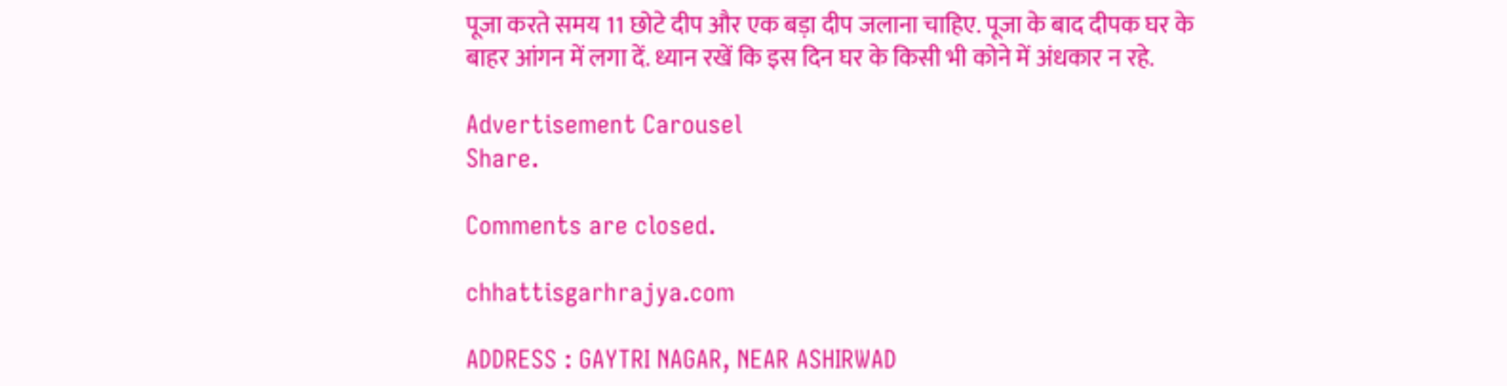पूजा करते समय 11 छोटे दीप और एक बड़ा दीप जलाना चाहिए. पूजा के बाद दीपक घर के बाहर आंगन में लगा दें. ध्यान रखें कि इस दिन घर के किसी भी कोने में अंधकार न रहे.

Advertisement Carousel
Share.

Comments are closed.

chhattisgarhrajya.com

ADDRESS : GAYTRI NAGAR, NEAR ASHIRWAD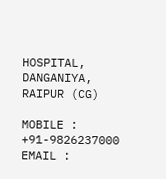HOSPITAL, DANGANIYA, RAIPUR (CG)

MOBILE : +91-9826237000
EMAIL :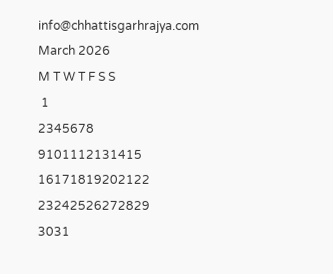info@chhattisgarhrajya.com
March 2026
M T W T F S S
 1
2345678
9101112131415
16171819202122
23242526272829
3031